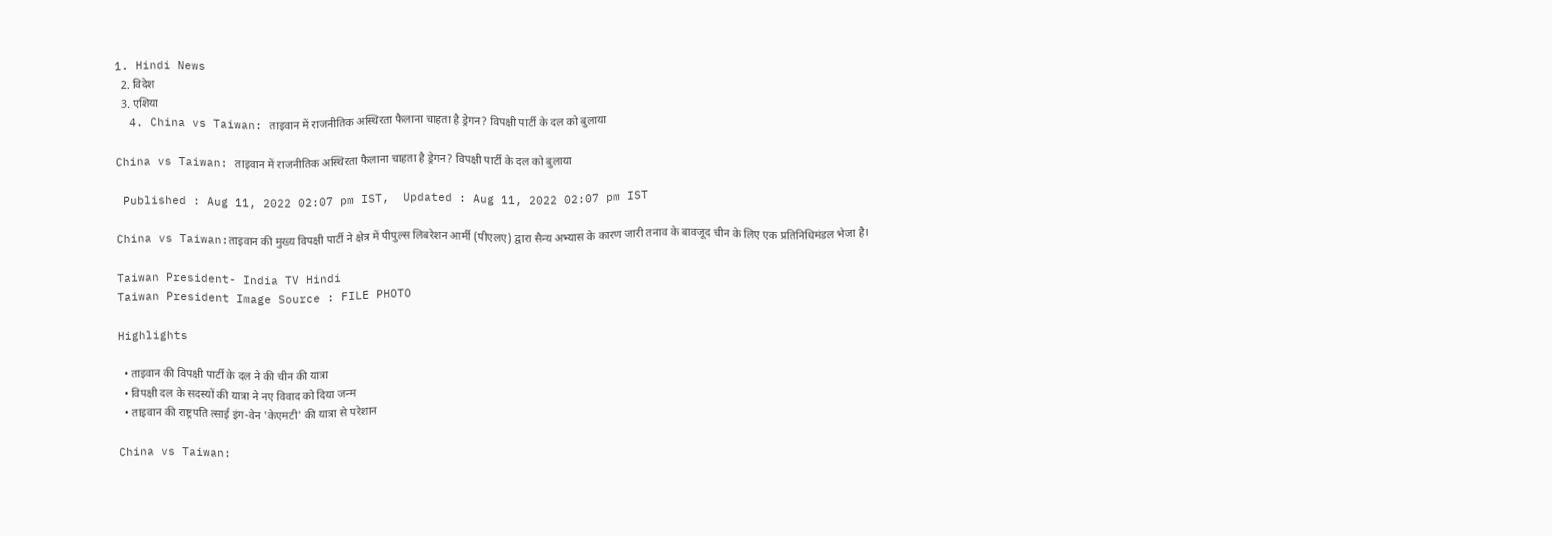1. Hindi News
  2. विदेश
  3. एशिया
  4. China vs Taiwan: ताइवान में राजनीतिक अस्थिरता फैलाना चाहता है ड्रेगन? विपक्षी पार्टी के दल को बुलाया

China vs Taiwan: ताइवान में राजनीतिक अस्थिरता फैलाना चाहता है ड्रेगन? विपक्षी पार्टी के दल को बुलाया

 Published : Aug 11, 2022 02:07 pm IST,  Updated : Aug 11, 2022 02:07 pm IST

China vs Taiwan:ताइवान की मुख्य विपक्षी पार्टी ने क्षेत्र में पीपुल्स लिबरेशन आर्मी (पीएलए) द्वारा सैन्य अभ्यास के कारण जारी तनाव के बावजूद चीन के लिए एक प्रतिनिधिमंडल भेजा है।

Taiwan President- India TV Hindi
Taiwan President Image Source : FILE PHOTO

Highlights

  • ताइवान की विपक्षी पार्टी के दल ने की चीन की यात्रा
  • विपक्षी दल के सदस्यों की यात्रा ने नए विवाद को दिया जन्म
  • ताइवान की राष्ट्रपति त्साई इंग-वेन 'केएमटी' की यात्रा से परेशान

China vs Taiwan: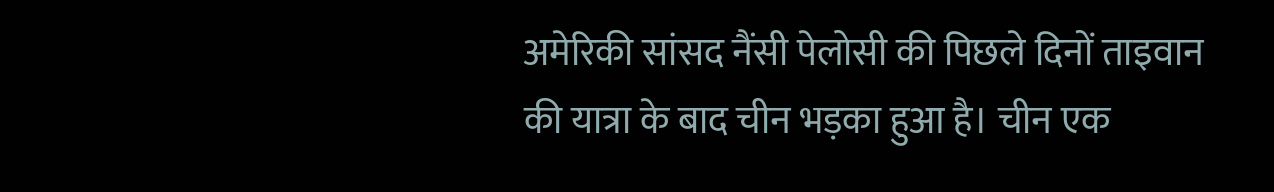अमेरिकी सांसद नैंसी पेलोसी की पिछले दिनों ताइवान की यात्रा के बाद चीन भड़का हुआ है। चीन एक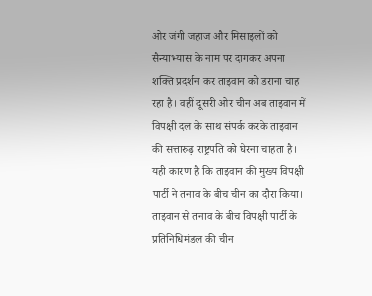ओर जंगी जहाज और मिसाइलों को सैन्याभ्यास के नाम पर दागकर अपना शक्ति प्रदर्शन कर ताइवान को डराना चाह रहा है। वहीं दूसरी ओर चीन अब ताइवान में विपक्षी दल के साथ संपर्क करके ताइवान की सत्तारुढ़ राष्ट्रपति को घेरना चाहता है। यही कारण है कि ताइवान की मुख्य विपक्षी पार्टी ने तनाव के बीच चीन का दौरा किया। ताइवान से तनाव के बीच विपक्षी पार्टी के प्रतिनिधिमंडल की चीन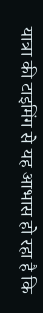यात्रा की टाइमिंग से यह आभास हो रहा है कि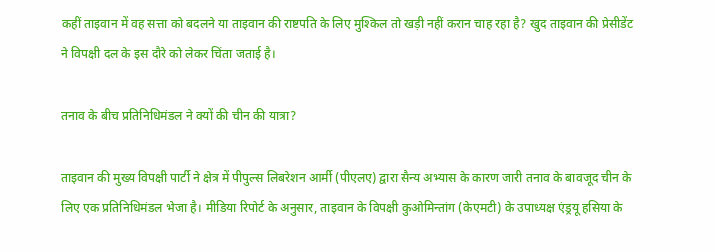कहीं ताइवान में वह सत्ता को बदलने या ताइवान की राष्टपति के लिए मुश्किल तो खड़ी नहीं करान चाह रहा है? खुद ताइवान की प्रेसीडेंट ने विपक्षी दल के इस दौरे को लेकर चिंता जताई है।

तनाव के बीच प्रतिनिधिमंडल ने क्यों की चीन की यात्रा?

ताइवान की मुख्य विपक्षी पार्टी ने क्षेत्र में पीपुल्स लिबरेशन आर्मी (पीएलए) द्वारा सैन्य अभ्यास के कारण जारी तनाव के बावजूद चीन के लिए एक प्रतिनिधिमंडल भेजा है। मीडिया रिपोर्ट के अनुसार, ताइवान के विपक्षी कुओमिन्तांग (केएमटी) के उपाध्यक्ष एंड्रयू हसिया के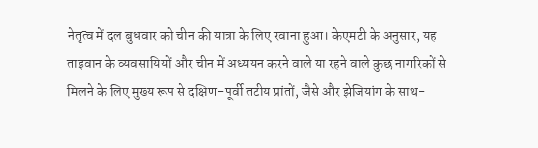नेतृत्व में दल बुधवार को चीन की यात्रा के लिए रवाना हुआ। केएमटी के अनुसार, यह ताइवान के व्यवसायियों और चीन में अध्ययन करने वाले या रहने वाले कुछ नागरिकों से मिलने के लिए मुख्य रूप से दक्षिण-पूर्वी तटीय प्रांतों, जैसे और झेजियांग के साथ-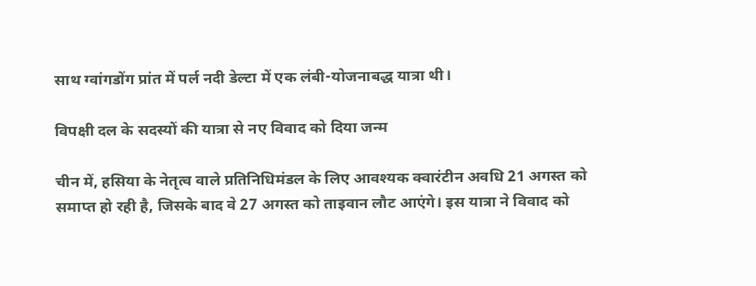साथ ग्वांगडोंग प्रांत में पर्ल नदी डेल्टा में एक लंबी-योजनाबद्ध यात्रा थी।

विपक्षी दल के सदस्यों की यात्रा से नए विवाद को दिया जन्म

चीन में, हसिया के नेतृत्व वाले प्रतिनिधिमंडल के लिए आवश्यक क्वारंटीन अवधि 21 अगस्त को समाप्त हो रही है, जिसके बाद वे 27 अगस्त को ताइवान लौट आएंगे। इस यात्रा ने विवाद को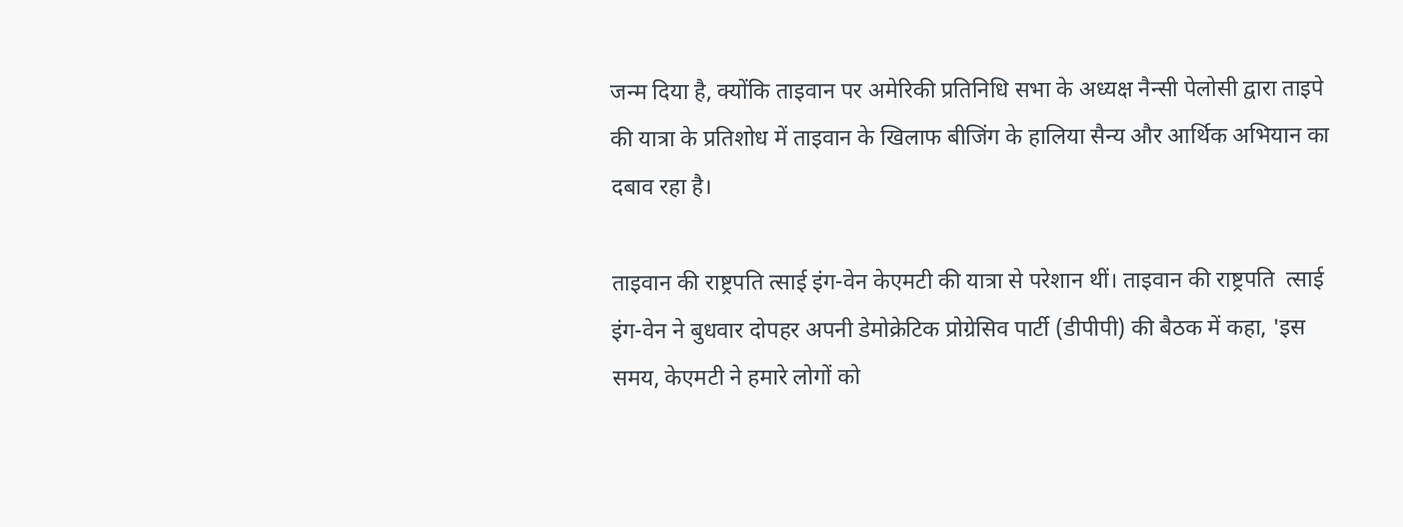जन्म दिया है, क्योंकि ताइवान पर अमेरिकी प्रतिनिधि सभा के अध्यक्ष नैन्सी पेलोसी द्वारा ताइपे की यात्रा के प्रतिशोध में ताइवान के खिलाफ बीजिंग के हालिया सैन्य और आर्थिक अभियान का दबाव रहा है।

ताइवान की राष्ट्रपति त्साई इंग-वेन केएमटी की यात्रा से परेशान थीं। ताइवान की राष्ट्रपति  त्साई इंग-वेन ने बुधवार दोपहर अपनी डेमोक्रेटिक प्रोग्रेसिव पार्टी (डीपीपी) की बैठक में कहा, 'इस समय, केएमटी ने हमारे लोगों को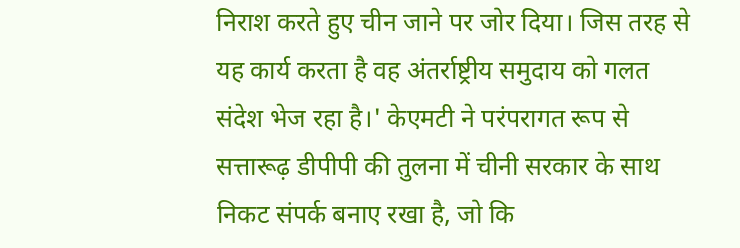निराश करते हुए चीन जाने पर जोर दिया। जिस तरह से यह कार्य करता है वह अंतर्राष्ट्रीय समुदाय को गलत संदेश भेज रहा है।' केएमटी ने परंपरागत रूप से सत्तारूढ़ डीपीपी की तुलना में चीनी सरकार के साथ निकट संपर्क बनाए रखा है, जो कि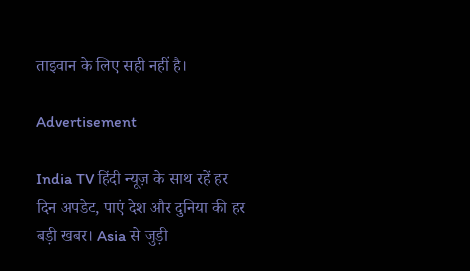ताइवान के लिए सही नहीं है।

Advertisement

India TV हिंदी न्यूज़ के साथ रहें हर दिन अपडेट, पाएं देश और दुनिया की हर बड़ी खबर। Asia से जुड़ी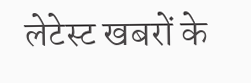लेटेस्ट खबरों के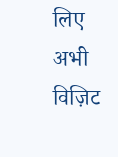लिए अभी विज़िट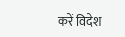करें विदेश